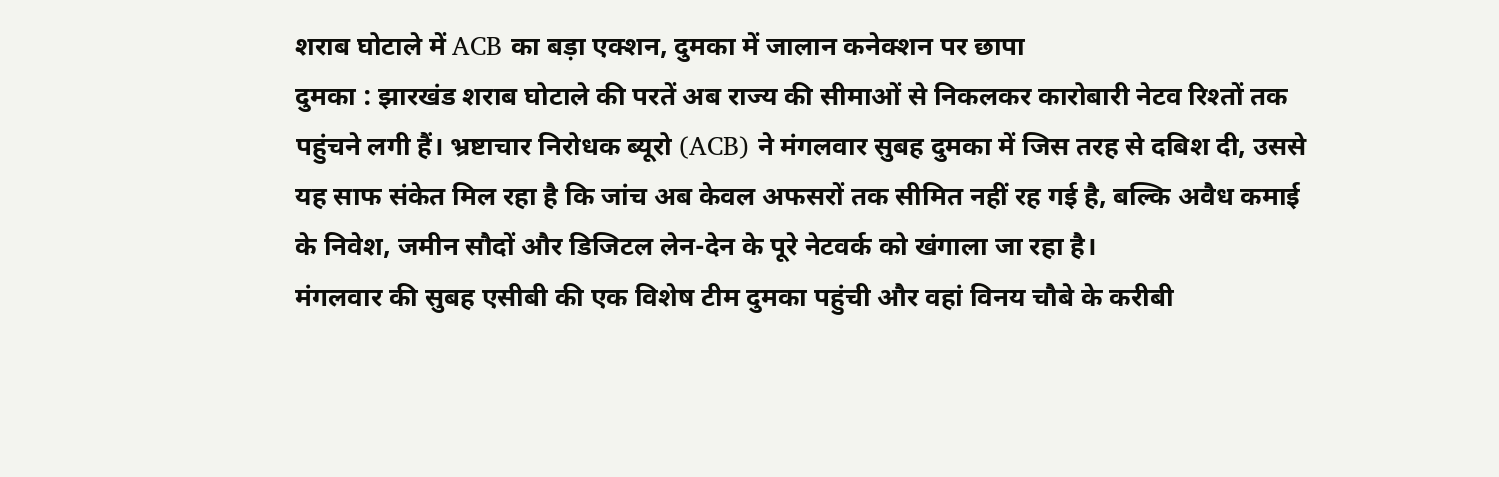शराब घोटाले में ACB का बड़ा एक्शन, दुमका में जालान कनेक्शन पर छापा
दुमका : झारखंड शराब घोटाले की परतें अब राज्य की सीमाओं से निकलकर कारोबारी नेटव रिश्तों तक पहुंचने लगी हैं। भ्रष्टाचार निरोधक ब्यूरो (ACB) ने मंगलवार सुबह दुमका में जिस तरह से दबिश दी, उससे यह साफ संकेत मिल रहा है कि जांच अब केवल अफसरों तक सीमित नहीं रह गई है, बल्कि अवैध कमाई के निवेश, जमीन सौदों और डिजिटल लेन-देन के पूरे नेटवर्क को खंगाला जा रहा है।
मंगलवार की सुबह एसीबी की एक विशेष टीम दुमका पहुंची और वहां विनय चौबे के करीबी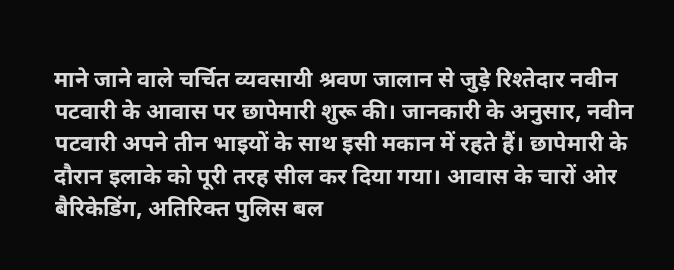माने जाने वाले चर्चित व्यवसायी श्रवण जालान से जुड़े रिश्तेदार नवीन पटवारी के आवास पर छापेमारी शुरू की। जानकारी के अनुसार, नवीन पटवारी अपने तीन भाइयों के साथ इसी मकान में रहते हैं। छापेमारी के दौरान इलाके को पूरी तरह सील कर दिया गया। आवास के चारों ओर बैरिकेडिंग, अतिरिक्त पुलिस बल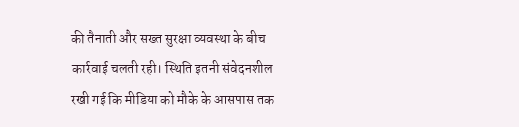की तैनाती और सख्त सुरक्षा व्यवस्था के बीच कार्रवाई चलती रही। स्थिति इतनी संवेदनशील रखी गई कि मीडिया को मौके के आसपास तक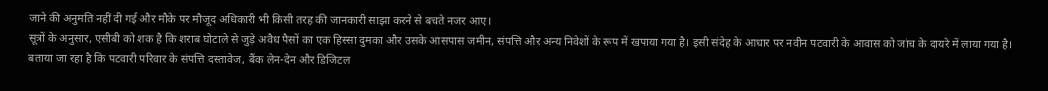जाने की अनुमति नहीं दी गई और मौके पर मौजूद अधिकारी भी किसी तरह की जानकारी साझा करने से बचते नजर आए।
सूत्रों के अनुसार, एसीबी को शक है कि शराब घोटाले से जुड़े अवैध पैसों का एक हिस्सा दुमका और उसके आसपास जमीन, संपत्ति और अन्य निवेशों के रूप में खपाया गया है। इसी संदेह के आधार पर नवीन पटवारी के आवास को जांच के दायरे में लाया गया है। बताया जा रहा है कि पटवारी परिवार के संपत्ति दस्तावेज, बैंक लेन-देन और डिजिटल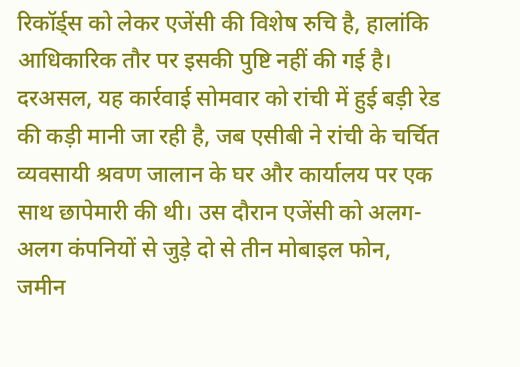रिकॉर्ड्स को लेकर एजेंसी की विशेष रुचि है, हालांकि आधिकारिक तौर पर इसकी पुष्टि नहीं की गई है।
दरअसल, यह कार्रवाई सोमवार को रांची में हुई बड़ी रेड की कड़ी मानी जा रही है, जब एसीबी ने रांची के चर्चित व्यवसायी श्रवण जालान के घर और कार्यालय पर एक साथ छापेमारी की थी। उस दौरान एजेंसी को अलग-अलग कंपनियों से जुड़े दो से तीन मोबाइल फोन, जमीन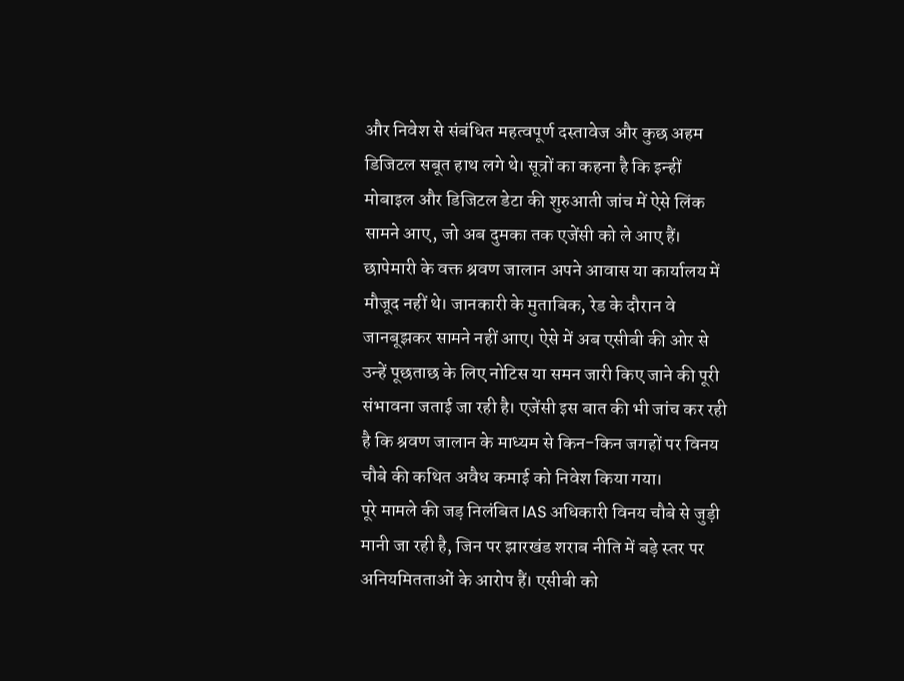और निवेश से संबंधित महत्वपूर्ण दस्तावेज और कुछ अहम डिजिटल सबूत हाथ लगे थे। सूत्रों का कहना है कि इन्हीं मोबाइल और डिजिटल डेटा की शुरुआती जांच में ऐसे लिंक सामने आए, जो अब दुमका तक एजेंसी को ले आए हैं।
छापेमारी के वक्त श्रवण जालान अपने आवास या कार्यालय में मौजूद नहीं थे। जानकारी के मुताबिक, रेड के दौरान वे जानबूझकर सामने नहीं आए। ऐसे में अब एसीबी की ओर से उन्हें पूछताछ के लिए नोटिस या समन जारी किए जाने की पूरी संभावना जताई जा रही है। एजेंसी इस बात की भी जांच कर रही है कि श्रवण जालान के माध्यम से किन-किन जगहों पर विनय चौबे की कथित अवैध कमाई को निवेश किया गया।
पूरे मामले की जड़ निलंबित IAS अधिकारी विनय चौबे से जुड़ी मानी जा रही है, जिन पर झारखंड शराब नीति में बड़े स्तर पर अनियमितताओं के आरोप हैं। एसीबी को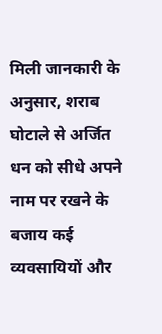मिली जानकारी के अनुसार, शराब घोटाले से अर्जित धन को सीधे अपने नाम पर रखने के बजाय कई व्यवसायियों और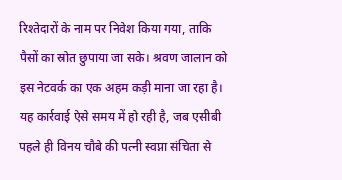रिश्तेदारों के नाम पर निवेश किया गया, ताकि पैसों का स्रोत छुपाया जा सके। श्रवण जालान को इस नेटवर्क का एक अहम कड़ी माना जा रहा है।
यह कार्रवाई ऐसे समय में हो रही है, जब एसीबी पहले ही विनय चौबे की पत्नी स्वप्ना संचिता से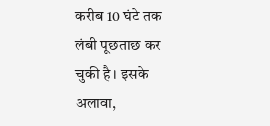करीब 10 घंटे तक लंबी पूछताछ कर चुकी है। इसके अलावा,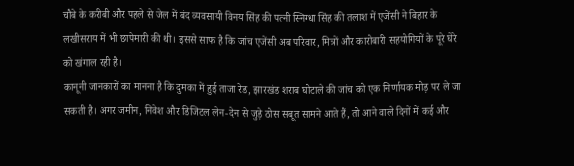चौबे के करीबी और पहले से जेल में बंद व्यवसायी विनय सिंह की पत्नी स्निग्धा सिंह की तलाश में एजेंसी ने बिहार के लखीसराय में भी छापेमारी की थी। इससे साफ है कि जांच एजेंसी अब परिवार, मित्रों और कारोबारी सहयोगियों के पूरे घेरे को खंगाल रही है।
कानूनी जानकारों का मानना है कि दुमका में हुई ताजा रेड, झारखंड शराब घोटाले की जांच को एक निर्णायक मोड़ पर ले जा सकती है। अगर जमीन, निवेश और डिजिटल लेन-देन से जुड़े ठोस सबूत सामने आते हैं, तो आने वाले दिनों में कई और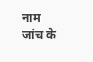नाम जांच के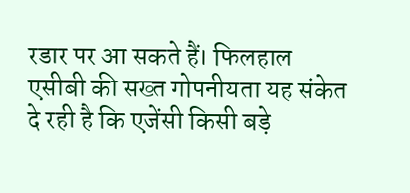रडार पर आ सकते हैं। फिलहाल एसीबी की सख्त गोपनीयता यह संकेत दे रही है कि एजेंसी किसी बड़े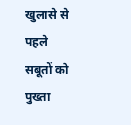खुलासे से पहले सबूतों को पुख्ता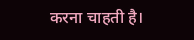करना चाहती है।